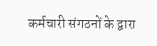कर्मचारी संगठनों के द्वारा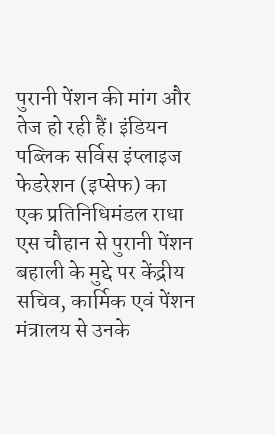पुरानी पेंशन की मांग और तेज हो रही हैं। इंडियन पब्लिक सर्विस इंप्लाइज फेडरेशन (इप्सेफ) का एक प्रतिनिधिमंडल राधा एस चौहान से पुरानी पेंशन बहाली के मुद्दे पर केंद्रीय सचिव, कार्मिक एवं पेंशन मंत्रालय से उनके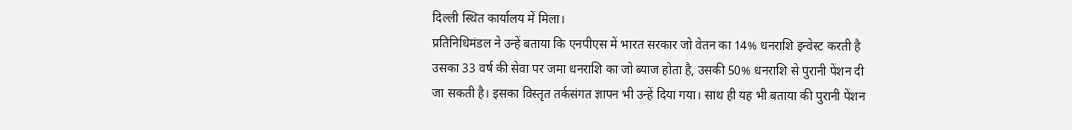दिल्ली स्थित कार्यालय में मिला।
प्रतिनिधिमंडल ने उन्हें बताया कि एनपीएस में भारत सरकार जो वेतन का 14% धनराशि इन्वेस्ट करती है उसका 33 वर्ष की सेवा पर जमा धनराशि का जो ब्याज होता है, उसकी 50% धनराशि से पुरानी पेंशन दी जा सकती है। इसका विस्तृत तर्कसंगत ज्ञापन भी उन्हें दिया गया। साथ ही यह भी बताया की पुरानी पेंशन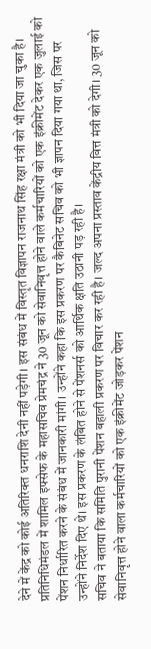देने में केंद्र को कोई अतिरिक्त धनराशि देनी नहीं पड़ेगी। इस संबंध में विस्तृत विज्ञापन राजनाथ सिंह रक्षा मंत्री को भी दिया जा चुका है।
प्रतिनिधिमंडल में शामिल इफ्सेफ के महासचिव प्रेमचंद्र ने 30 जून को सेवानिवृत्त होने वाले कर्मचारियों को एक इंक्रीमेंट देकर एक जुलाई को पेंशन निर्धारित करने के संबंध में जानकारी मांगी। उन्होंने कहा कि इस प्रकरण पर कैबिनेट सचिव को भी ज्ञापन दिया गया था, जिस पर उन्होंने निर्देश दिए थे। इस प्रकरण के लंबित होने से पेंशनर्स को आर्थिक क्षति उठानी पड़ रही है।
सचिव ने बताया कि समिति पुरानी पेंशन बहाली प्रकरण पर विचार कर रही है। जल्द अपना प्रस्ताव केंद्रीय वित्त मंत्री को देगी। 30 जून को सेवानिवृत्त होने वाला कर्मचारियों को एक इंक्रीमेंट जोड़कर पेंशन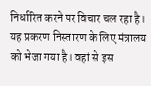निर्धारित करने पर विचार चल रहा है। यह प्रकरण निस्तारण के लिए मंत्रालय को भेजा गया है। वहां से इस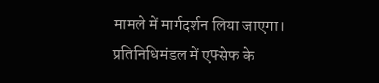मामले में मार्गदर्शन लिया जाएगा। प्रतिनिधिमंडल में एफ्सेफ के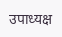उपाध्यक्ष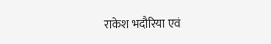राकेश भदौरिया एवं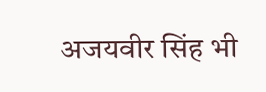अजयवीर सिंह भी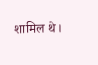शामिल थे।